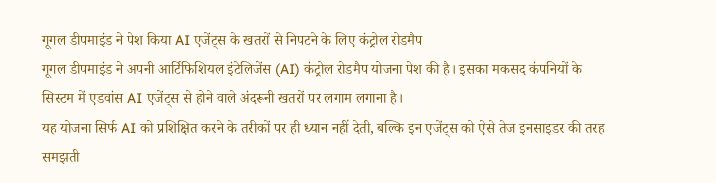गूगल डीपमाइंड ने पेश किया AI एजेंट्स के खतरों से निपटने के लिए कंट्रोल रोडमैप
गूगल डीपमाइंड ने अपनी आर्टिफिशियल इंटेलिजेंस (AI) कंट्रोल रोडमैप योजना पेश की है। इसका मकसद कंपनियों के सिस्टम में एडवांस AI एजेंट्स से होने वाले अंदरूनी खतरों पर लगाम लगाना है।
यह योजना सिर्फ AI को प्रशिक्षित करने के तरीकों पर ही ध्यान नहीं देती, बल्कि इन एजेंट्स को ऐसे तेज इनसाइडर की तरह समझती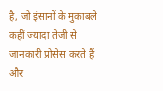है, जो इंसानों के मुकाबले कहीं ज्यादा तेजी से जानकारी प्रोसेस करते हैं और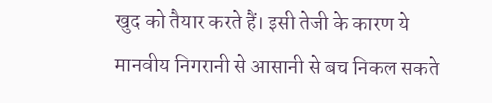खुद को तैयार करते हैं। इसी तेजी के कारण ये मानवीय निगरानी से आसानी से बच निकल सकते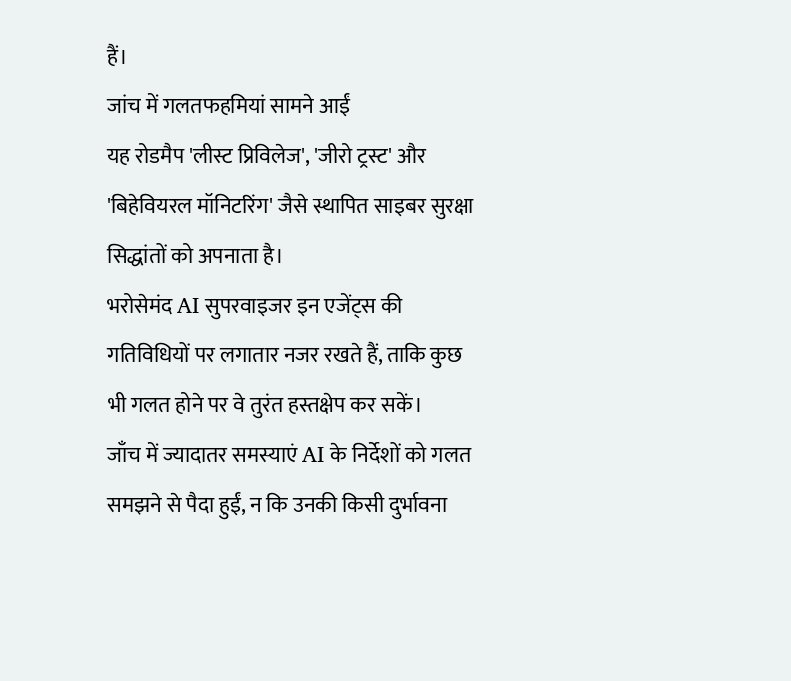हैं।
जांच में गलतफहमियां सामने आईं
यह रोडमैप 'लीस्ट प्रिविलेज', 'जीरो ट्रस्ट' और 'बिहेवियरल मॉनिटरिंग' जैसे स्थापित साइबर सुरक्षा सिद्धांतों को अपनाता है।
भरोसेमंद AI सुपरवाइजर इन एजेंट्स की गतिविधियों पर लगातार नजर रखते हैं, ताकि कुछ भी गलत होने पर वे तुरंत हस्तक्षेप कर सकें।
जाँच में ज्यादातर समस्याएं AI के निर्देशों को गलत समझने से पैदा हुईं, न कि उनकी किसी दुर्भावना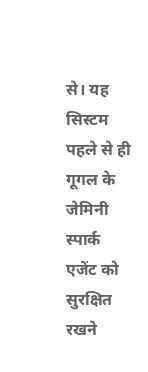से। यह सिस्टम पहले से ही गूगल के जेमिनी स्पार्क एजेंट को सुरक्षित रखने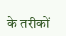के तरीकों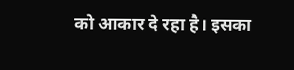को आकार दे रहा है। इसका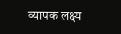व्यापक लक्ष्य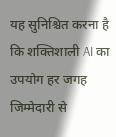यह सुनिश्चित करना है कि शक्तिशाली AI का उपयोग हर जगह जिम्मेदारी से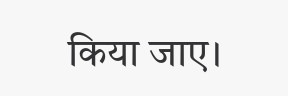किया जाए।